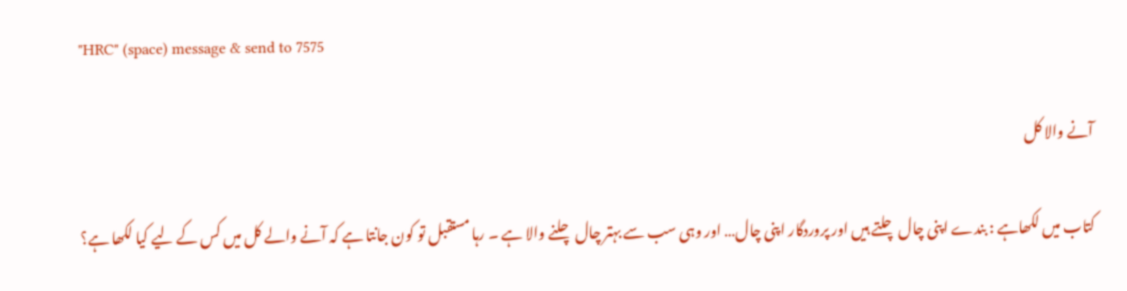"HRC" (space) message & send to 7575

آنے والا کل

کتاب میں لکھاہے : بندے اپنی چال چلتے ہیں اور پروردگار اپنی چال… اور وہی سب سے بہتر چال چلنے والا ہے ۔ رہا مستقبل تو کون جانتا ہے کہ آنے والے کل میں کس کے لیے کیا لکھا ہے؟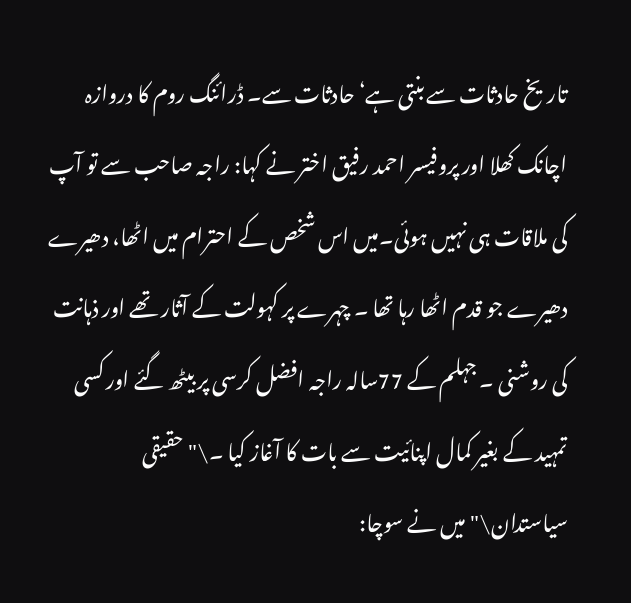تاریخ حادثات سے بنتی ہے‘ حادثات سے۔ ڈرائنگ روم کا دروازہ اچانک کھلا اور پروفیسر احمد رفیق اختر نے کہا: راجہ صاحب سے تو آپ کی ملاقات ہی نہیں ہوئی۔میں اس شخص کے احترام میں اٹھا، دھیرے دھیرے جو قدم اٹھا رہا تھا ۔ چہرے پر کہولت کے آثار تھے اور ذہانت کی روشنی ۔ جہلم کے 77سالہ راجہ افضل کرسی پر بیٹھ گئے اور کسی تمہید کے بغیر کمال اپنائیت سے بات کا آغاز کیا ۔\"حقیقی سیاستدان\"میں نے سوچا: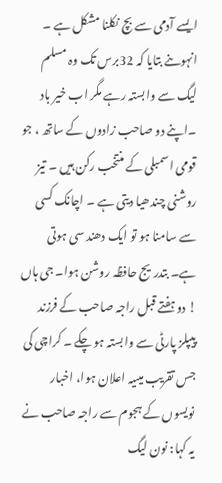ایسے آدمی سے بچ نکلنا مشکل ہے ۔ انہوںنے بتایا کہ 32برس تک وہ مسلم لیگ سے وابستہ رہے مگر اب خیر باد ۔اپنے دو صاحب زادوں کے ساتھ ، جو قومی اسمبلی کے منتخب رکن ہیں ۔ تیز روشنی چندھیا دیتی ہے ۔ اچانک کسی سے سامنا ہو تو ایک دھند سی ہوتی ہے۔ بتدریج حافظہ روشن ہوا۔ جی ہاں ! دو ہفتے قبل راجہ صاحب کے فرزند پیپلز پارٹی سے وابستہ ہو چکے ۔ کراچی کی جس تقریب میںیہ اعلان ہوا، اخبار نویسوں کے ہجوم سے راجہ صاحب نے یہ کہا: نون لیگ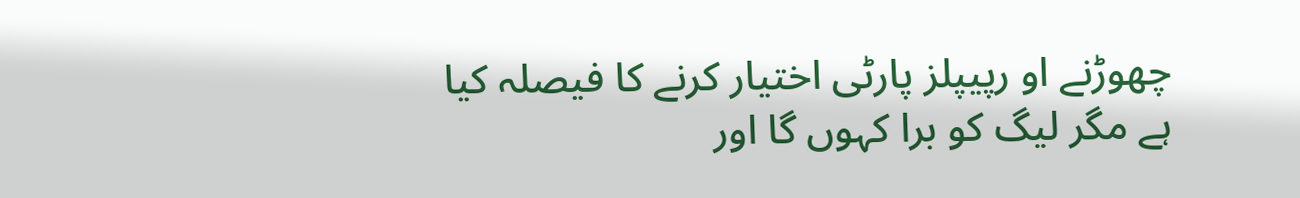چھوڑنے او رپیپلز پارٹی اختیار کرنے کا فیصلہ کیا ہے مگر لیگ کو برا کہوں گا اور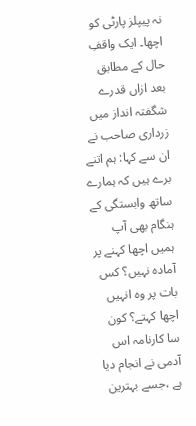نہ پیپلز پارٹی کو اچھا۔ ایک واقفِ حال کے مطابق بعد ازاں قدرے شگفتہ انداز میں زرداری صاحب نے ان سے کہا: ہم اتنے برے ہیں کہ ہمارے ساتھ وابستگی کے ہنگام بھی آپ ہمیں اچھا کہنے پر آمادہ نہیں؟ کس بات پر وہ انہیں اچھا کہتے؟ کون سا کارنامہ اس آدمی نے انجام دیا ہے ،جسے بہترین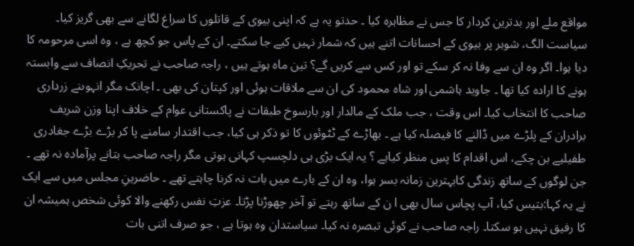مواقع ملے اور بدترین کردار کا جس نے مظاہرہ کیا ۔ حدتو یہ ہے کہ اپنی بیوی کے قاتلوں کا سراغ لگانے سے بھی گریز کیا۔ سیاست الگ، شوہر پر بیوی کے احسانات اتنے ہیں کہ شمار نہیں کیے جا سکتے۔ ان کے پاس جو کچھ ہے ، وہ اسی مرحومہ کا دیا ہوا۔ اگر وہ ان سے وفا نہ کر سکے تو اور کس سے کریں گے؟ تین ماہ ہوتے ہیں ، راجہ صاحب نے تحریکِ انصاف سے وابستہ ہونے کا ارادہ کیا تھا ۔ جاوید ہاشمی اور شاہ محمود کی ان سے ملاقات ہوئی اور کپتان کی بھی ۔ اچانک مگر انہوںنے زرداری صاحب کا انتخاب کیا۔ اس وقت ، جب ملک کے مالدار اور بارسوخ طبقات نے پاکستانی عوام کے خلاف اپنا وزن شریف برادران کے پلڑے میں ڈالنے کا فیصلہ کیا ہے ۔ بھاڑے کے ٹٹوئوں کا تو ذکر ہی کیا، جب اقتدار سامنے پا کر بڑے بڑے جغادری طفیلیے بن چکے، اس اقدام کا پسِ منظر کیاہے ؟ یہ ایک بڑی ہی دلچسپ کہانی ہوتی مگر راجہ صاحب بتانے پرآمادہ نہ تھے ۔ جن لوگوں کے ساتھ زندگی کابہترین زمانہ بسر ہوا، وہ ان کے بارے میں بات نہ کرنا چاہتے تھے ۔ حاضرینِ مجلس میں سے ایک نے یہ کہا:بتیس کیا، آپ پچاس سال بھی ا ن کے ساتھ رہتے تو آخر چھوڑنا پڑتا۔ عزتِ نفس رکھنے والا کوئی شخص ہمیشہ ان کا رفیق نہیں ہو سکتا۔ راجہ صاحب نے کوئی تبصرہ نہ کیا۔ سیاستدان وہ ہوتا ہے ، جو صرف اتنی بات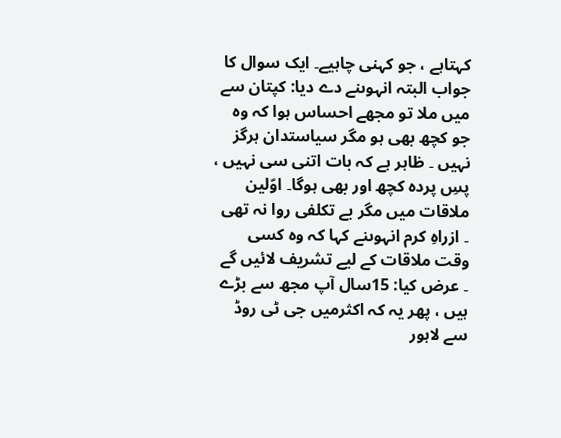کہتاہے ، جو کہنی چاہیے۔ ایک سوال کا جواب البتہ انہوںنے دے دیا: کپتان سے میں ملا تو مجھے احساس ہوا کہ وہ جو کچھ بھی ہو مگر سیاستدان ہرگز نہیں ۔ ظاہر ہے کہ بات اتنی سی نہیں ، پسِ پردہ کچھ اور بھی ہوگا۔ اوّلین ملاقات میں مگر بے تکلفی روا نہ تھی ۔ ازراہِ کرم انہوںنے کہا کہ وہ کسی وقت ملاقات کے لیے تشریف لائیں گے ۔ عرض کیا: 15سال آپ مجھ سے بڑے ہیں ، پھر یہ کہ اکثرمیں جی ٹی روڈ سے لاہور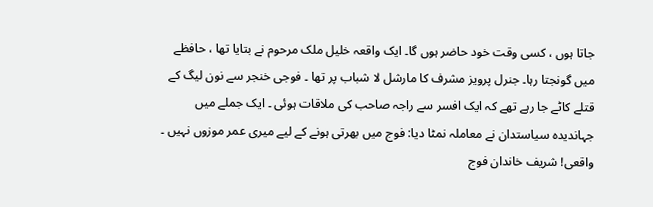جاتا ہوں ، کسی وقت خود حاضر ہوں گا۔ ایک واقعہ خلیل ملک مرحوم نے بتایا تھا ، حافظے میں گونجتا رہا۔ جنرل پرویز مشرف کا مارشل لا شباب پر تھا ۔ فوجی خنجر سے نون لیگ کے قتلے کاٹے جا رہے تھے کہ ایک افسر سے راجہ صاحب کی ملاقات ہوئی ۔ ایک جملے میں جہاندیدہ سیاستدان نے معاملہ نمٹا دیا: فوج میں بھرتی ہونے کے لیے میری عمر موزوں نہیں ۔ واقعی! شریف خاندان فوج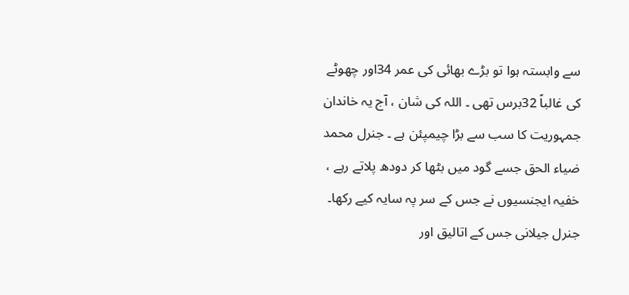سے وابستہ ہوا تو بڑے بھائی کی عمر 34اور چھوٹے کی غالباً 32برس تھی ۔ اللہ کی شان ، آج یہ خاندان جمہوریت کا سب سے بڑا چیمپئن ہے ۔ جنرل محمد ضیاء الحق جسے گود میں بٹھا کر دودھ پلاتے رہے ، خفیہ ایجنسیوں نے جس کے سر پہ سایہ کیے رکھا۔ جنرل جیلانی جس کے اتالیق اور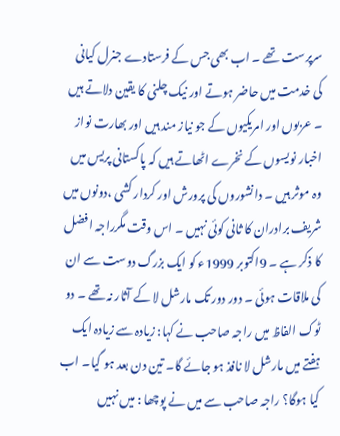سرپرست تھے ۔ اب بھی جس کے فرستادے جنرل کیانی کی خدمت میں حاضر ہوتے اور نیک چلنی کا یقین دلاتے ہیں ۔ عربوں اور امریکیوں کے جو نیاز مند ہیں اور بھارت نواز اخبار نویسوں کے نخرے اٹھاتے ہیں کہ پاکستانی پریس میں وہ موثر ہیں ۔ دانشوروں کی پرورش اور کردار کشی ،دونوں میں شریف برادران کا ثانی کوئی نہیں ۔ اس وقت مگرراجہ افضل کا ذکر ہے ۔ 9اکتوبر 1999ء کو ایک بزرگ دوست سے ان کی ملاقات ہوئی ۔ دور دور تک مارشل لا کے آثار نہ تھے ۔ دو ٹوک الفاظ میں راجہ صاحب نے کہا: زیادہ سے زیادہ ایک ہفتے میں مارشل لا نافذ ہو جائے گا۔ تین دن بعد ہو گیا۔ اب کیا ہوگا؟ راجہ صاحب سے میں نے پوچھا : میں نہیں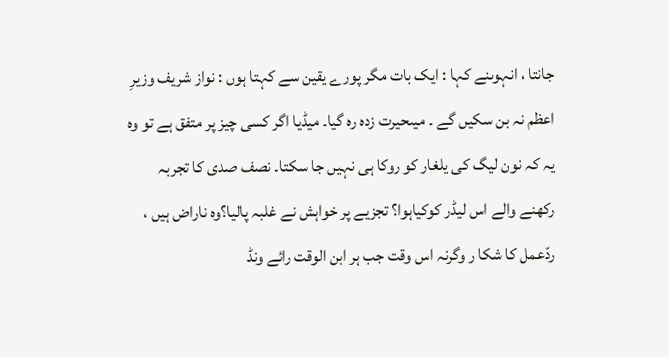جانتا ، انہوںنے کہا : ایک بات مگر پورے یقین سے کہتا ہوں : نواز شریف وزیرِ اعظم نہ بن سکیں گے ۔ میںحیرت زدہ رہ گیا۔ میڈیا اگر کسی چیز پر متفق ہے تو وہ یہ کہ نون لیگ کی یلغار کو روکا ہی نہیں جا سکتا۔ نصف صدی کا تجربہ رکھنے والے اس لیڈر کوکیاہوا؟ تجزیے پر خواہش نے غلبہ پالیا؟وہ ناراض ہیں ، ردّعمل کا شکا ر وگرنہ اس وقت جب ہر ابن الوقت رائے ونڈ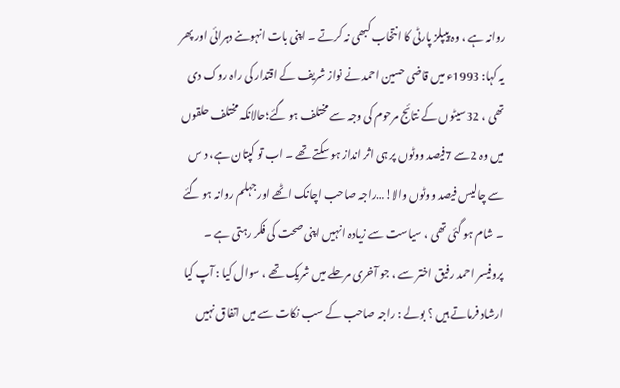روانہ ہے ، وہ پیپلز پارٹی کا انتخاب کبھی نہ کرتے ۔ اپنی بات انہوںنے دہرائی اور پھر یہ کہا: 1993ء میں قاضی حسین احمد نے نواز شریف کے اقتدار کی راہ روک دی تھی ، 32سیٹوں کے نتائج مرحوم کی وجہ سے مختلف ہو گئے؛حالانکہ مختلف حلقوں میں وہ 2سے 7فیصد ووٹوں پر ہی اثر انداز ہو سکتے تھے ۔ اب تو کپتان ہے، د س سے چالیس فیصد ووٹوں والا!…راجہ صاحب اچانک اٹھے اور جہلم روانہ ہو گئے ۔ شام ہو گئی تھی ، سیاست سے زیادہ انہیں اپنی صحت کی فکر رہتی ہے ۔ پروفیسر احمد رفیق اختر سے ، جو آخری مرحلے میں شریک تھے ، سوال کیا : آپ کیا ارشاد فرماتے ہیں ؟ بولے : راجہ صاحب کے سب نکات سے میں اتفاق نہیں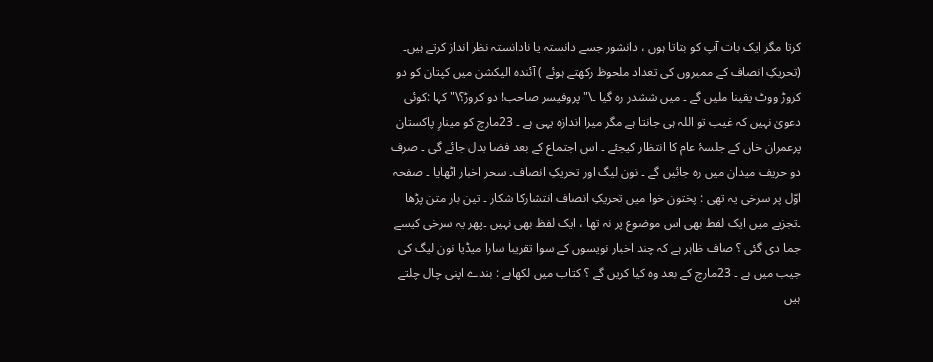کرتا مگر ایک بات آپ کو بتاتا ہوں ، دانشور جسے دانستہ یا نادانستہ نظر انداز کرتے ہیں۔ (تحریکِ انصاف کے ممبروں کی تعداد ملحوظ رکھتے ہوئے ) آئندہ الیکشن میں کپتان کو دو کروڑ ووٹ یقینا ملیں گے ۔ میں ششدر رہ گیا ۔\" پروفیسر صاحب! دو کروڑ؟\" کہا :کوئی دعویٰ نہیں کہ غیب تو اللہ ہی جانتا ہے مگر میرا اندازہ یہی ہے ۔ 23مارچ کو مینارِ پاکستان پرعمران خاں کے جلسۂ عام کا انتظار کیجئے ۔ اس اجتماع کے بعد فضا بدل جائے گی ۔ صرف دو حریف میدان میں رہ جائیں گے ۔ نون لیگ اور تحریکِ انصاف۔ سحر اخبار اٹھایا ۔ صفحہ اوّل پر سرخی یہ تھی : پختون خوا میں تحریکِ انصاف انتشارکا شکار ۔ تین بار متن پڑھا ۔تجزیے میں ایک لفط بھی اس موضوع پر نہ تھا ، ایک لفظ بھی نہیں ۔پھر یہ سرخی کیسے جما دی گئی ؟ صاف ظاہر ہے کہ چند اخبار نویسوں کے سوا تقریبا سارا میڈیا نون لیگ کی جیب میں ہے ۔ 23مارچ کے بعد وہ کیا کریں گے ؟ کتاب میں لکھاہے : بندے اپنی چال چلتے ہیں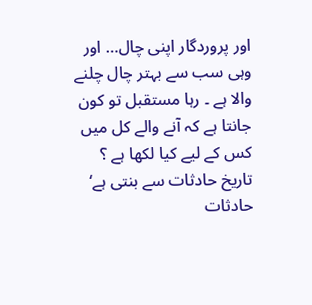اور پروردگار اپنی چال… اور وہی سب سے بہتر چال چلنے والا ہے ۔ رہا مستقبل تو کون جانتا ہے کہ آنے والے کل میں کس کے لیے کیا لکھا ہے ؟ تاریخ حادثات سے بنتی ہے‘ حادثات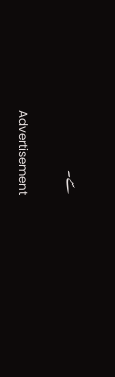سے۔

Advertisement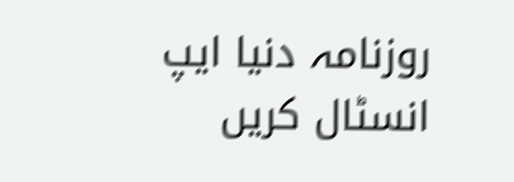روزنامہ دنیا ایپ انسٹال کریں